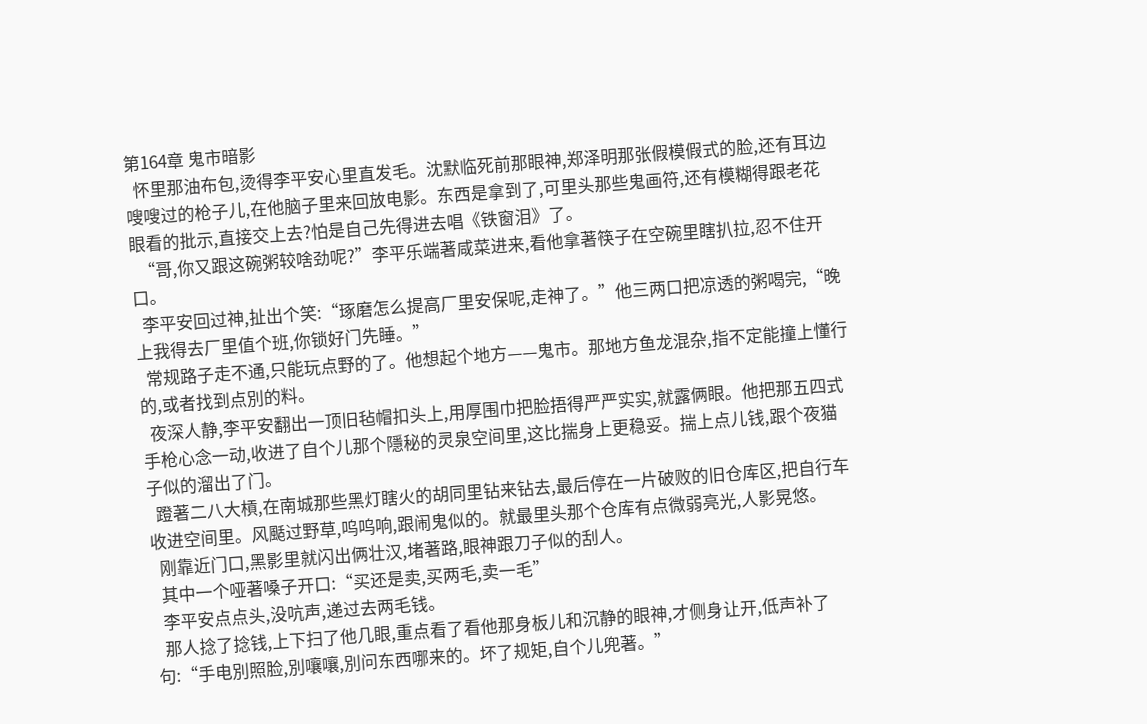第164章 鬼市暗影
  怀里那油布包,烫得李平安心里直发毛。沈默临死前那眼神,郑泽明那张假模假式的脸,还有耳边嗖嗖过的枪子儿,在他脑子里来回放电影。东西是拿到了,可里头那些鬼画符,还有模糊得跟老花眼看的批示,直接交上去?怕是自己先得进去唱《铁窗泪》了。
  “哥,你又跟这碗粥较啥劲呢?”李平乐端著咸菜进来,看他拿著筷子在空碗里瞎扒拉,忍不住开口。
  李平安回过神,扯出个笑:“琢磨怎么提高厂里安保呢,走神了。”他三两口把凉透的粥喝完,“晚上我得去厂里值个班,你锁好门先睡。”
  常规路子走不通,只能玩点野的了。他想起个地方——鬼市。那地方鱼龙混杂,指不定能撞上懂行的,或者找到点別的料。
  夜深人静,李平安翻出一顶旧毡帽扣头上,用厚围巾把脸捂得严严实实,就露俩眼。他把那五四式手枪心念一动,收进了自个儿那个隱秘的灵泉空间里,这比揣身上更稳妥。揣上点儿钱,跟个夜猫子似的溜出了门。
  蹬著二八大槓,在南城那些黑灯瞎火的胡同里钻来钻去,最后停在一片破败的旧仓库区,把自行车收进空间里。风颳过野草,呜呜响,跟闹鬼似的。就最里头那个仓库有点微弱亮光,人影晃悠。
  刚靠近门口,黑影里就闪出俩壮汉,堵著路,眼神跟刀子似的刮人。
  其中一个哑著嗓子开口:“买还是卖,买两毛,卖一毛”
  李平安点点头,没吭声,递过去两毛钱。
  那人捻了捻钱,上下扫了他几眼,重点看了看他那身板儿和沉静的眼神,才侧身让开,低声补了句:“手电別照脸,別嚷嚷,別问东西哪来的。坏了规矩,自个儿兜著。”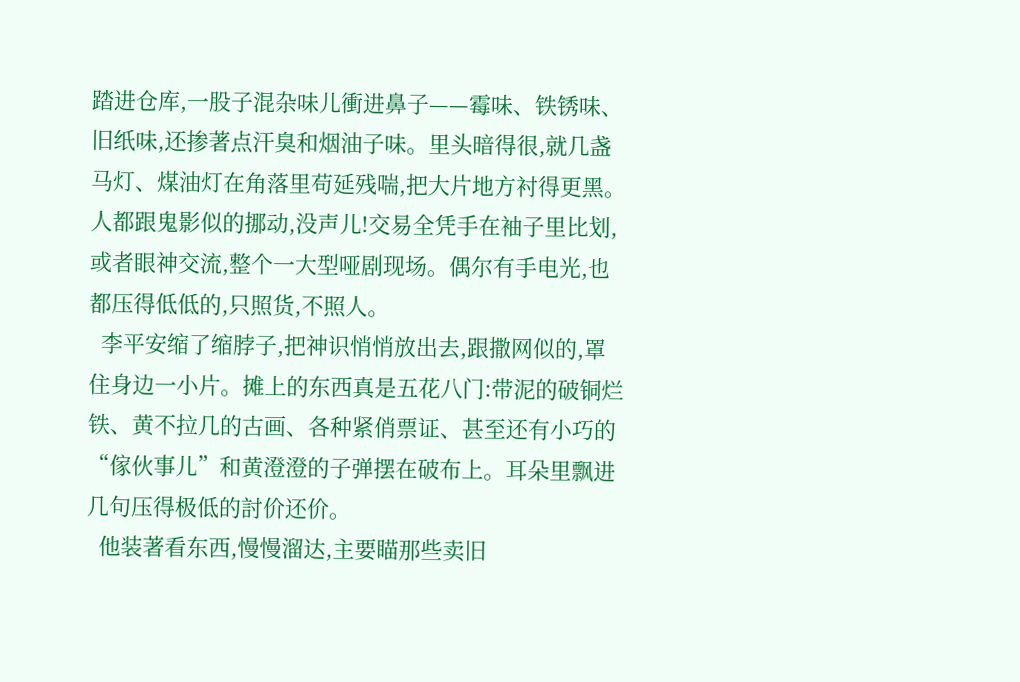踏进仓库,一股子混杂味儿衝进鼻子——霉味、铁锈味、旧纸味,还掺著点汗臭和烟油子味。里头暗得很,就几盏马灯、煤油灯在角落里苟延残喘,把大片地方衬得更黑。人都跟鬼影似的挪动,没声儿!交易全凭手在袖子里比划,或者眼神交流,整个一大型哑剧现场。偶尔有手电光,也都压得低低的,只照货,不照人。
  李平安缩了缩脖子,把神识悄悄放出去,跟撒网似的,罩住身边一小片。摊上的东西真是五花八门:带泥的破铜烂铁、黄不拉几的古画、各种紧俏票证、甚至还有小巧的“傢伙事儿”和黄澄澄的子弹摆在破布上。耳朵里飘进几句压得极低的討价还价。
  他装著看东西,慢慢溜达,主要瞄那些卖旧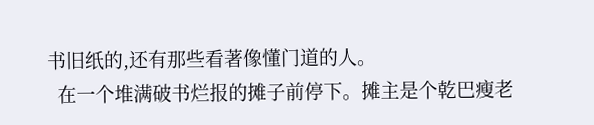书旧纸的,还有那些看著像懂门道的人。
  在一个堆满破书烂报的摊子前停下。摊主是个乾巴瘦老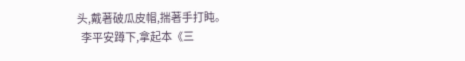头,戴著破瓜皮帽,揣著手打盹。
  李平安蹲下,拿起本《三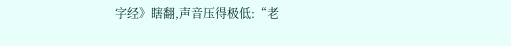字经》瞎翻,声音压得极低:“老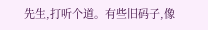先生,打听个道。有些旧码子,像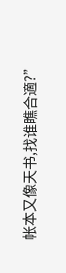帐本又像天书,找谁瞧合適?”